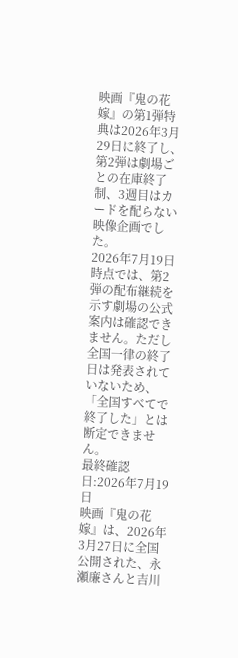映画『鬼の花嫁』の第1弾特典は2026年3月29日に終了し、第2弾は劇場ごとの在庫終了制、3週目はカードを配らない映像企画でした。
2026年7月19日時点では、第2弾の配布継続を示す劇場の公式案内は確認できません。ただし全国一律の終了日は発表されていないため、「全国すべてで終了した」とは断定できません。
最終確認日:2026年7月19日
映画『鬼の花嫁』は、2026年3月27日に全国公開された、永瀬廉さんと吉川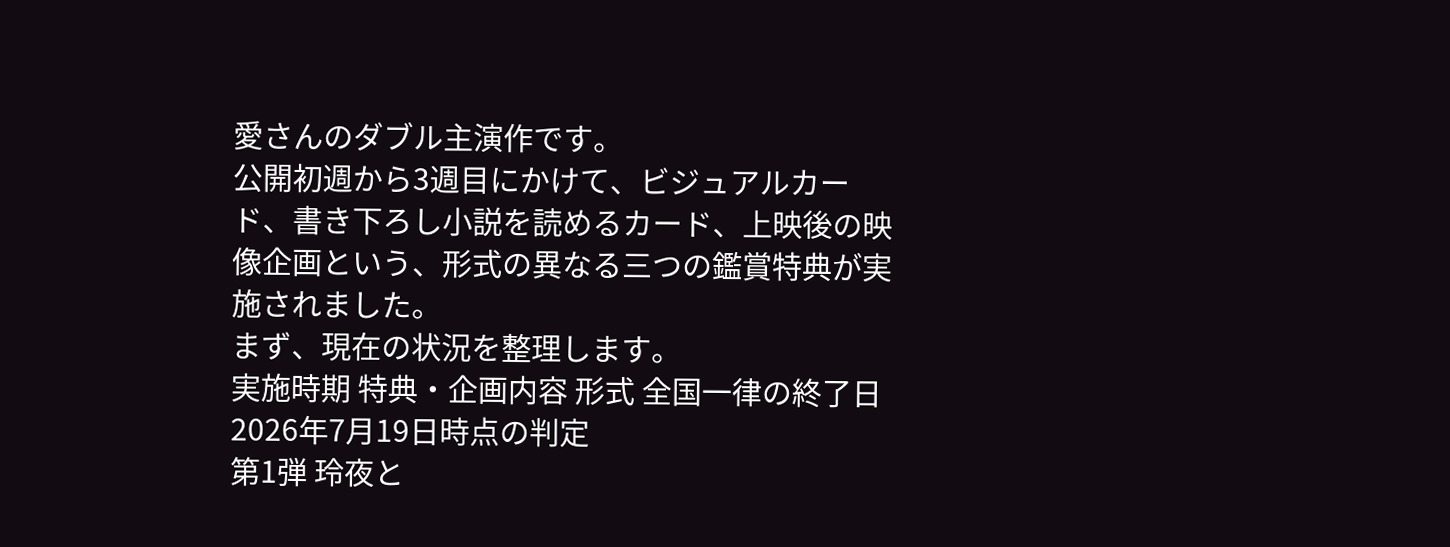愛さんのダブル主演作です。
公開初週から3週目にかけて、ビジュアルカード、書き下ろし小説を読めるカード、上映後の映像企画という、形式の異なる三つの鑑賞特典が実施されました。
まず、現在の状況を整理します。
実施時期 特典・企画内容 形式 全国一律の終了日 2026年7月19日時点の判定
第1弾 玲夜と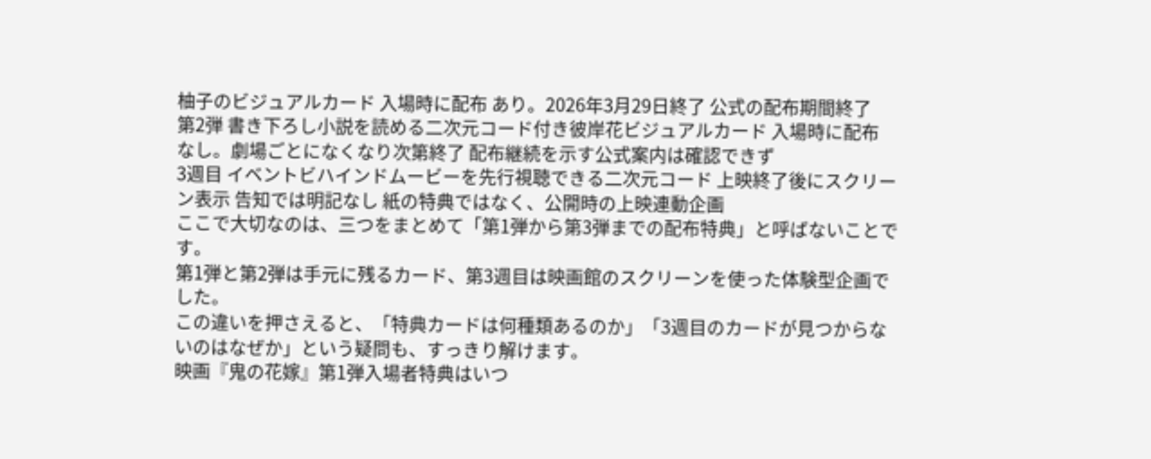柚子のビジュアルカード 入場時に配布 あり。2026年3月29日終了 公式の配布期間終了
第2弾 書き下ろし小説を読める二次元コード付き彼岸花ビジュアルカード 入場時に配布 なし。劇場ごとになくなり次第終了 配布継続を示す公式案内は確認できず
3週目 イベントビハインドムービーを先行視聴できる二次元コード 上映終了後にスクリーン表示 告知では明記なし 紙の特典ではなく、公開時の上映連動企画
ここで大切なのは、三つをまとめて「第1弾から第3弾までの配布特典」と呼ばないことです。
第1弾と第2弾は手元に残るカード、第3週目は映画館のスクリーンを使った体験型企画でした。
この違いを押さえると、「特典カードは何種類あるのか」「3週目のカードが見つからないのはなぜか」という疑問も、すっきり解けます。
映画『鬼の花嫁』第1弾入場者特典はいつ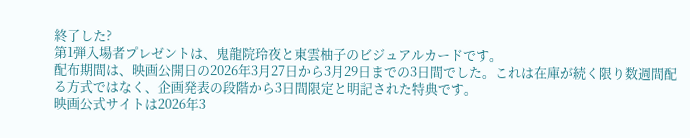終了した?
第1弾入場者プレゼントは、鬼龍院玲夜と東雲柚子のビジュアルカードです。
配布期間は、映画公開日の2026年3月27日から3月29日までの3日間でした。これは在庫が続く限り数週間配る方式ではなく、企画発表の段階から3日間限定と明記された特典です。
映画公式サイトは2026年3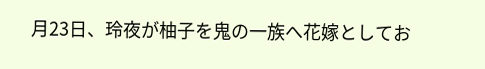月23日、玲夜が柚子を鬼の一族へ花嫁としてお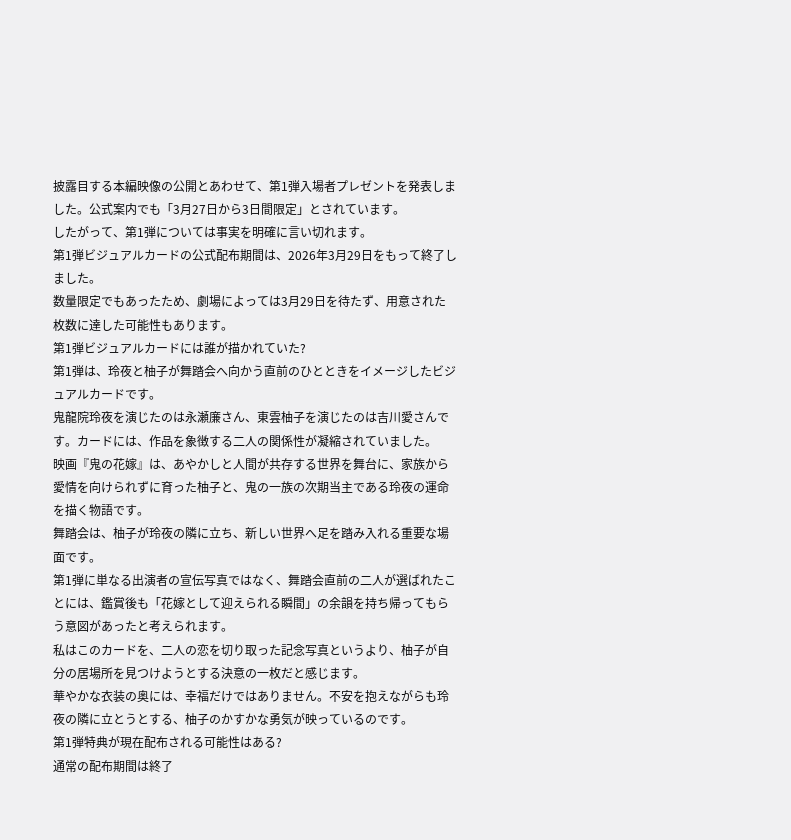披露目する本編映像の公開とあわせて、第1弾入場者プレゼントを発表しました。公式案内でも「3月27日から3日間限定」とされています。
したがって、第1弾については事実を明確に言い切れます。
第1弾ビジュアルカードの公式配布期間は、2026年3月29日をもって終了しました。
数量限定でもあったため、劇場によっては3月29日を待たず、用意された枚数に達した可能性もあります。
第1弾ビジュアルカードには誰が描かれていた?
第1弾は、玲夜と柚子が舞踏会へ向かう直前のひとときをイメージしたビジュアルカードです。
鬼龍院玲夜を演じたのは永瀬廉さん、東雲柚子を演じたのは吉川愛さんです。カードには、作品を象徴する二人の関係性が凝縮されていました。
映画『鬼の花嫁』は、あやかしと人間が共存する世界を舞台に、家族から愛情を向けられずに育った柚子と、鬼の一族の次期当主である玲夜の運命を描く物語です。
舞踏会は、柚子が玲夜の隣に立ち、新しい世界へ足を踏み入れる重要な場面です。
第1弾に単なる出演者の宣伝写真ではなく、舞踏会直前の二人が選ばれたことには、鑑賞後も「花嫁として迎えられる瞬間」の余韻を持ち帰ってもらう意図があったと考えられます。
私はこのカードを、二人の恋を切り取った記念写真というより、柚子が自分の居場所を見つけようとする決意の一枚だと感じます。
華やかな衣装の奥には、幸福だけではありません。不安を抱えながらも玲夜の隣に立とうとする、柚子のかすかな勇気が映っているのです。
第1弾特典が現在配布される可能性はある?
通常の配布期間は終了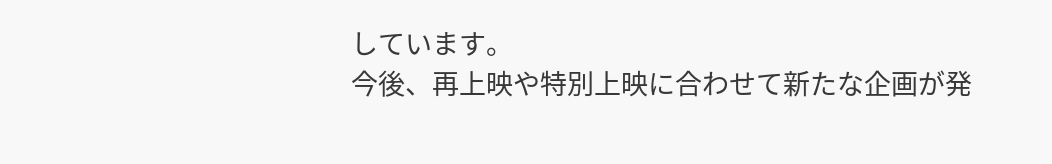しています。
今後、再上映や特別上映に合わせて新たな企画が発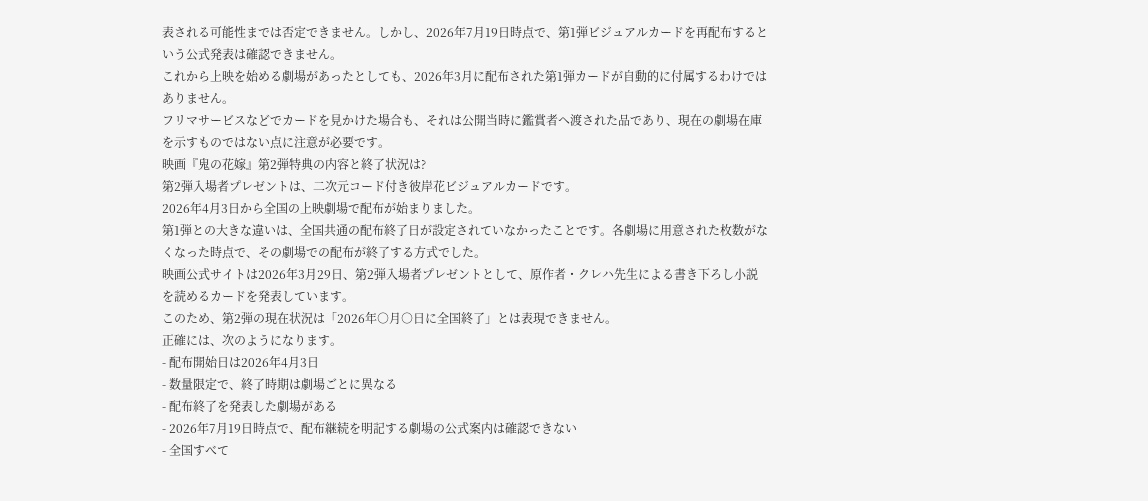表される可能性までは否定できません。しかし、2026年7月19日時点で、第1弾ビジュアルカードを再配布するという公式発表は確認できません。
これから上映を始める劇場があったとしても、2026年3月に配布された第1弾カードが自動的に付属するわけではありません。
フリマサービスなどでカードを見かけた場合も、それは公開当時に鑑賞者へ渡された品であり、現在の劇場在庫を示すものではない点に注意が必要です。
映画『鬼の花嫁』第2弾特典の内容と終了状況は?
第2弾入場者プレゼントは、二次元コード付き彼岸花ビジュアルカードです。
2026年4月3日から全国の上映劇場で配布が始まりました。
第1弾との大きな違いは、全国共通の配布終了日が設定されていなかったことです。各劇場に用意された枚数がなくなった時点で、その劇場での配布が終了する方式でした。
映画公式サイトは2026年3月29日、第2弾入場者プレゼントとして、原作者・クレハ先生による書き下ろし小説を読めるカードを発表しています。
このため、第2弾の現在状況は「2026年○月○日に全国終了」とは表現できません。
正確には、次のようになります。
- 配布開始日は2026年4月3日
- 数量限定で、終了時期は劇場ごとに異なる
- 配布終了を発表した劇場がある
- 2026年7月19日時点で、配布継続を明記する劇場の公式案内は確認できない
- 全国すべて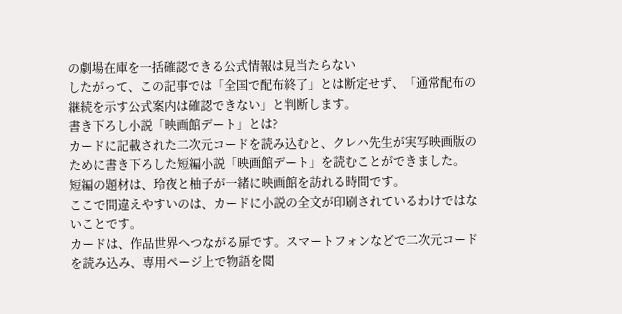の劇場在庫を一括確認できる公式情報は見当たらない
したがって、この記事では「全国で配布終了」とは断定せず、「通常配布の継続を示す公式案内は確認できない」と判断します。
書き下ろし小説「映画館デート」とは?
カードに記載された二次元コードを読み込むと、クレハ先生が実写映画版のために書き下ろした短編小説「映画館デート」を読むことができました。
短編の題材は、玲夜と柚子が一緒に映画館を訪れる時間です。
ここで間違えやすいのは、カードに小説の全文が印刷されているわけではないことです。
カードは、作品世界へつながる扉です。スマートフォンなどで二次元コードを読み込み、専用ページ上で物語を閲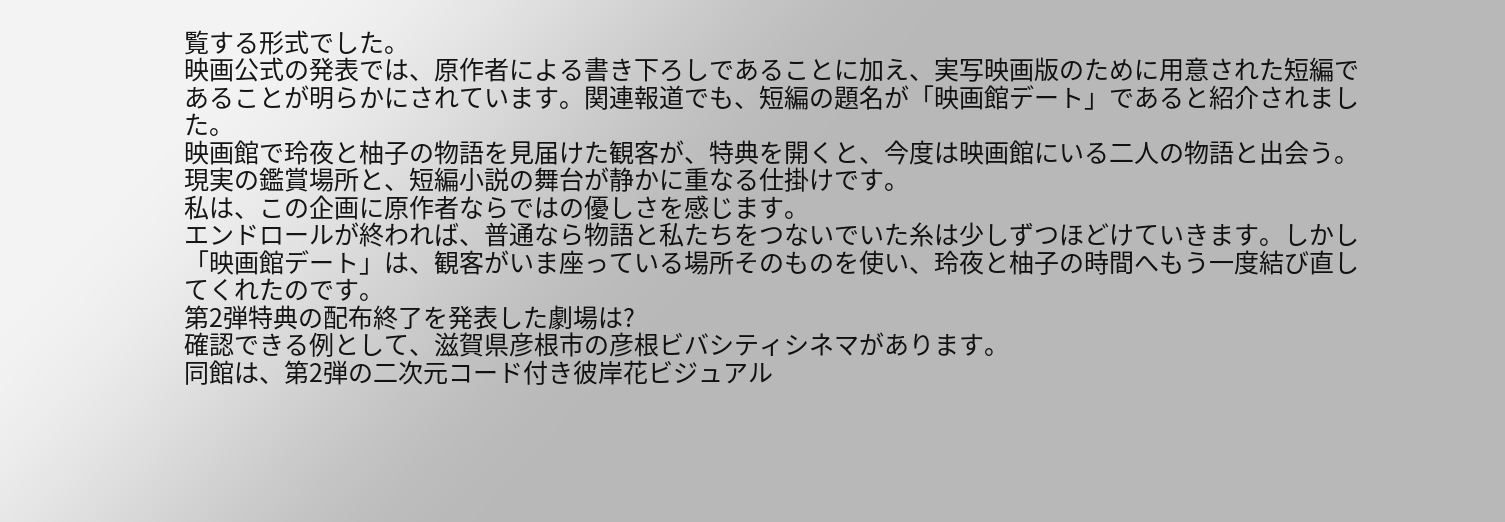覧する形式でした。
映画公式の発表では、原作者による書き下ろしであることに加え、実写映画版のために用意された短編であることが明らかにされています。関連報道でも、短編の題名が「映画館デート」であると紹介されました。
映画館で玲夜と柚子の物語を見届けた観客が、特典を開くと、今度は映画館にいる二人の物語と出会う。
現実の鑑賞場所と、短編小説の舞台が静かに重なる仕掛けです。
私は、この企画に原作者ならではの優しさを感じます。
エンドロールが終われば、普通なら物語と私たちをつないでいた糸は少しずつほどけていきます。しかし「映画館デート」は、観客がいま座っている場所そのものを使い、玲夜と柚子の時間へもう一度結び直してくれたのです。
第2弾特典の配布終了を発表した劇場は?
確認できる例として、滋賀県彦根市の彦根ビバシティシネマがあります。
同館は、第2弾の二次元コード付き彼岸花ビジュアル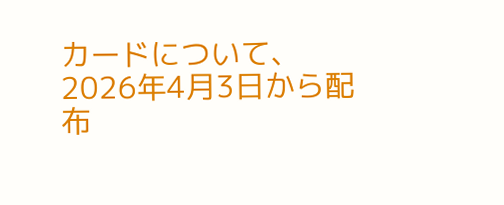カードについて、2026年4月3日から配布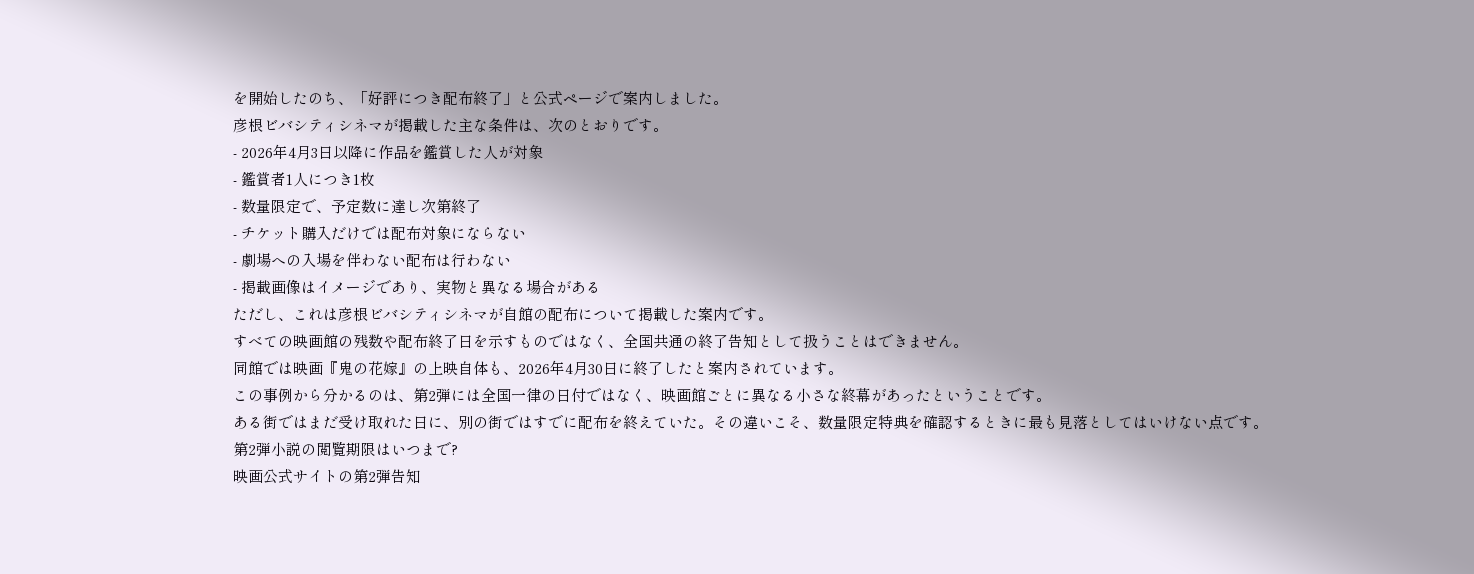を開始したのち、「好評につき配布終了」と公式ページで案内しました。
彦根ビバシティシネマが掲載した主な条件は、次のとおりです。
- 2026年4月3日以降に作品を鑑賞した人が対象
- 鑑賞者1人につき1枚
- 数量限定で、予定数に達し次第終了
- チケット購入だけでは配布対象にならない
- 劇場への入場を伴わない配布は行わない
- 掲載画像はイメージであり、実物と異なる場合がある
ただし、これは彦根ビバシティシネマが自館の配布について掲載した案内です。
すべての映画館の残数や配布終了日を示すものではなく、全国共通の終了告知として扱うことはできません。
同館では映画『鬼の花嫁』の上映自体も、2026年4月30日に終了したと案内されています。
この事例から分かるのは、第2弾には全国一律の日付ではなく、映画館ごとに異なる小さな終幕があったということです。
ある街ではまだ受け取れた日に、別の街ではすでに配布を終えていた。その違いこそ、数量限定特典を確認するときに最も見落としてはいけない点です。
第2弾小説の閲覧期限はいつまで?
映画公式サイトの第2弾告知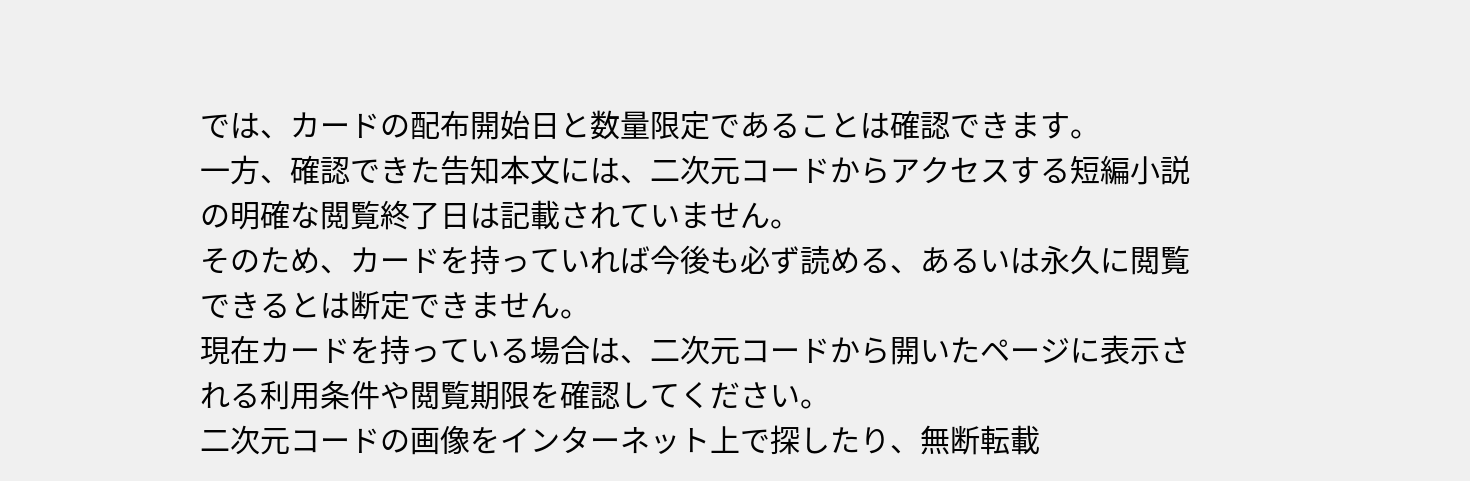では、カードの配布開始日と数量限定であることは確認できます。
一方、確認できた告知本文には、二次元コードからアクセスする短編小説の明確な閲覧終了日は記載されていません。
そのため、カードを持っていれば今後も必ず読める、あるいは永久に閲覧できるとは断定できません。
現在カードを持っている場合は、二次元コードから開いたページに表示される利用条件や閲覧期限を確認してください。
二次元コードの画像をインターネット上で探したり、無断転載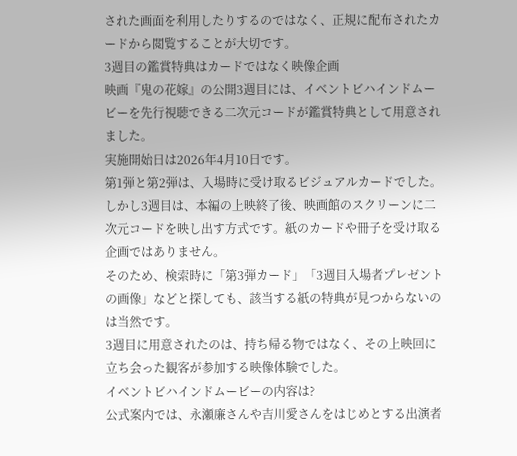された画面を利用したりするのではなく、正規に配布されたカードから閲覧することが大切です。
3週目の鑑賞特典はカードではなく映像企画
映画『鬼の花嫁』の公開3週目には、イベントビハインドムービーを先行視聴できる二次元コードが鑑賞特典として用意されました。
実施開始日は2026年4月10日です。
第1弾と第2弾は、入場時に受け取るビジュアルカードでした。
しかし3週目は、本編の上映終了後、映画館のスクリーンに二次元コードを映し出す方式です。紙のカードや冊子を受け取る企画ではありません。
そのため、検索時に「第3弾カード」「3週目入場者プレゼントの画像」などと探しても、該当する紙の特典が見つからないのは当然です。
3週目に用意されたのは、持ち帰る物ではなく、その上映回に立ち会った観客が参加する映像体験でした。
イベントビハインドムービーの内容は?
公式案内では、永瀬廉さんや吉川愛さんをはじめとする出演者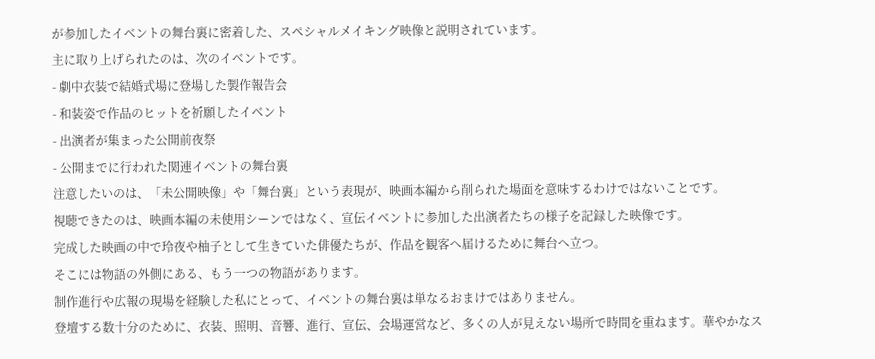が参加したイベントの舞台裏に密着した、スペシャルメイキング映像と説明されています。
主に取り上げられたのは、次のイベントです。
- 劇中衣装で結婚式場に登場した製作報告会
- 和装姿で作品のヒットを祈願したイベント
- 出演者が集まった公開前夜祭
- 公開までに行われた関連イベントの舞台裏
注意したいのは、「未公開映像」や「舞台裏」という表現が、映画本編から削られた場面を意味するわけではないことです。
視聴できたのは、映画本編の未使用シーンではなく、宣伝イベントに参加した出演者たちの様子を記録した映像です。
完成した映画の中で玲夜や柚子として生きていた俳優たちが、作品を観客へ届けるために舞台へ立つ。
そこには物語の外側にある、もう一つの物語があります。
制作進行や広報の現場を経験した私にとって、イベントの舞台裏は単なるおまけではありません。
登壇する数十分のために、衣装、照明、音響、進行、宣伝、会場運営など、多くの人が見えない場所で時間を重ねます。華やかなス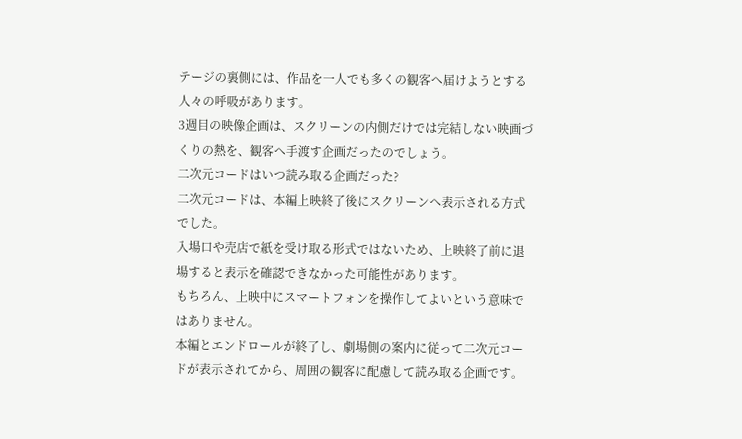テージの裏側には、作品を一人でも多くの観客へ届けようとする人々の呼吸があります。
3週目の映像企画は、スクリーンの内側だけでは完結しない映画づくりの熱を、観客へ手渡す企画だったのでしょう。
二次元コードはいつ読み取る企画だった?
二次元コードは、本編上映終了後にスクリーンへ表示される方式でした。
入場口や売店で紙を受け取る形式ではないため、上映終了前に退場すると表示を確認できなかった可能性があります。
もちろん、上映中にスマートフォンを操作してよいという意味ではありません。
本編とエンドロールが終了し、劇場側の案内に従って二次元コードが表示されてから、周囲の観客に配慮して読み取る企画です。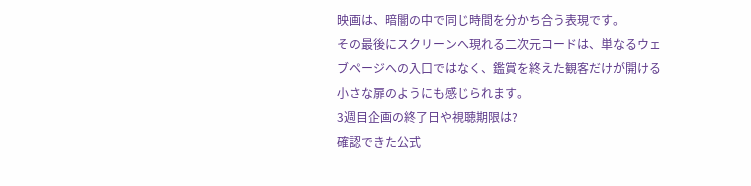映画は、暗闇の中で同じ時間を分かち合う表現です。
その最後にスクリーンへ現れる二次元コードは、単なるウェブページへの入口ではなく、鑑賞を終えた観客だけが開ける小さな扉のようにも感じられます。
3週目企画の終了日や視聴期限は?
確認できた公式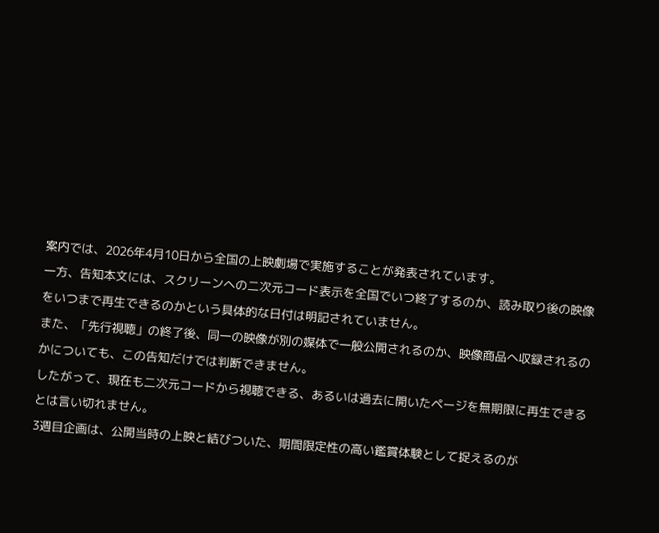案内では、2026年4月10日から全国の上映劇場で実施することが発表されています。
一方、告知本文には、スクリーンへの二次元コード表示を全国でいつ終了するのか、読み取り後の映像をいつまで再生できるのかという具体的な日付は明記されていません。
また、「先行視聴」の終了後、同一の映像が別の媒体で一般公開されるのか、映像商品へ収録されるのかについても、この告知だけでは判断できません。
したがって、現在も二次元コードから視聴できる、あるいは過去に開いたページを無期限に再生できるとは言い切れません。
3週目企画は、公開当時の上映と結びついた、期間限定性の高い鑑賞体験として捉えるのが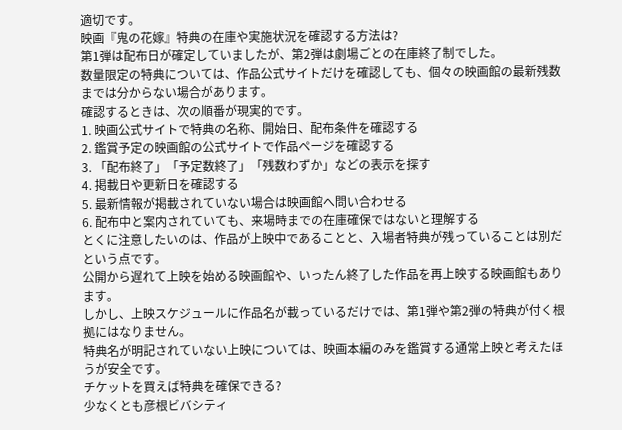適切です。
映画『鬼の花嫁』特典の在庫や実施状況を確認する方法は?
第1弾は配布日が確定していましたが、第2弾は劇場ごとの在庫終了制でした。
数量限定の特典については、作品公式サイトだけを確認しても、個々の映画館の最新残数までは分からない場合があります。
確認するときは、次の順番が現実的です。
1. 映画公式サイトで特典の名称、開始日、配布条件を確認する
2. 鑑賞予定の映画館の公式サイトで作品ページを確認する
3. 「配布終了」「予定数終了」「残数わずか」などの表示を探す
4. 掲載日や更新日を確認する
5. 最新情報が掲載されていない場合は映画館へ問い合わせる
6. 配布中と案内されていても、来場時までの在庫確保ではないと理解する
とくに注意したいのは、作品が上映中であることと、入場者特典が残っていることは別だという点です。
公開から遅れて上映を始める映画館や、いったん終了した作品を再上映する映画館もあります。
しかし、上映スケジュールに作品名が載っているだけでは、第1弾や第2弾の特典が付く根拠にはなりません。
特典名が明記されていない上映については、映画本編のみを鑑賞する通常上映と考えたほうが安全です。
チケットを買えば特典を確保できる?
少なくとも彦根ビバシティ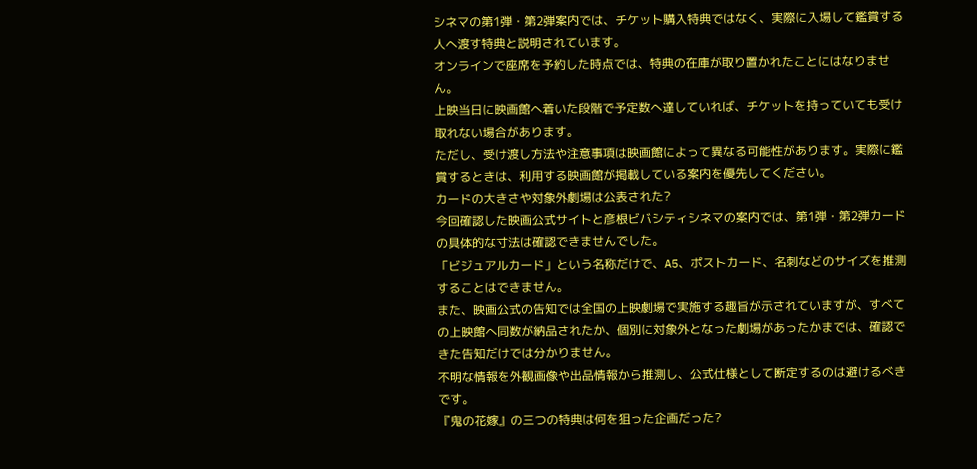シネマの第1弾・第2弾案内では、チケット購入特典ではなく、実際に入場して鑑賞する人へ渡す特典と説明されています。
オンラインで座席を予約した時点では、特典の在庫が取り置かれたことにはなりません。
上映当日に映画館へ着いた段階で予定数へ達していれば、チケットを持っていても受け取れない場合があります。
ただし、受け渡し方法や注意事項は映画館によって異なる可能性があります。実際に鑑賞するときは、利用する映画館が掲載している案内を優先してください。
カードの大きさや対象外劇場は公表された?
今回確認した映画公式サイトと彦根ビバシティシネマの案内では、第1弾・第2弾カードの具体的な寸法は確認できませんでした。
「ビジュアルカード」という名称だけで、A5、ポストカード、名刺などのサイズを推測することはできません。
また、映画公式の告知では全国の上映劇場で実施する趣旨が示されていますが、すべての上映館へ同数が納品されたか、個別に対象外となった劇場があったかまでは、確認できた告知だけでは分かりません。
不明な情報を外観画像や出品情報から推測し、公式仕様として断定するのは避けるべきです。
『鬼の花嫁』の三つの特典は何を狙った企画だった?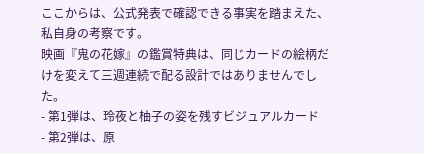ここからは、公式発表で確認できる事実を踏まえた、私自身の考察です。
映画『鬼の花嫁』の鑑賞特典は、同じカードの絵柄だけを変えて三週連続で配る設計ではありませんでした。
- 第1弾は、玲夜と柚子の姿を残すビジュアルカード
- 第2弾は、原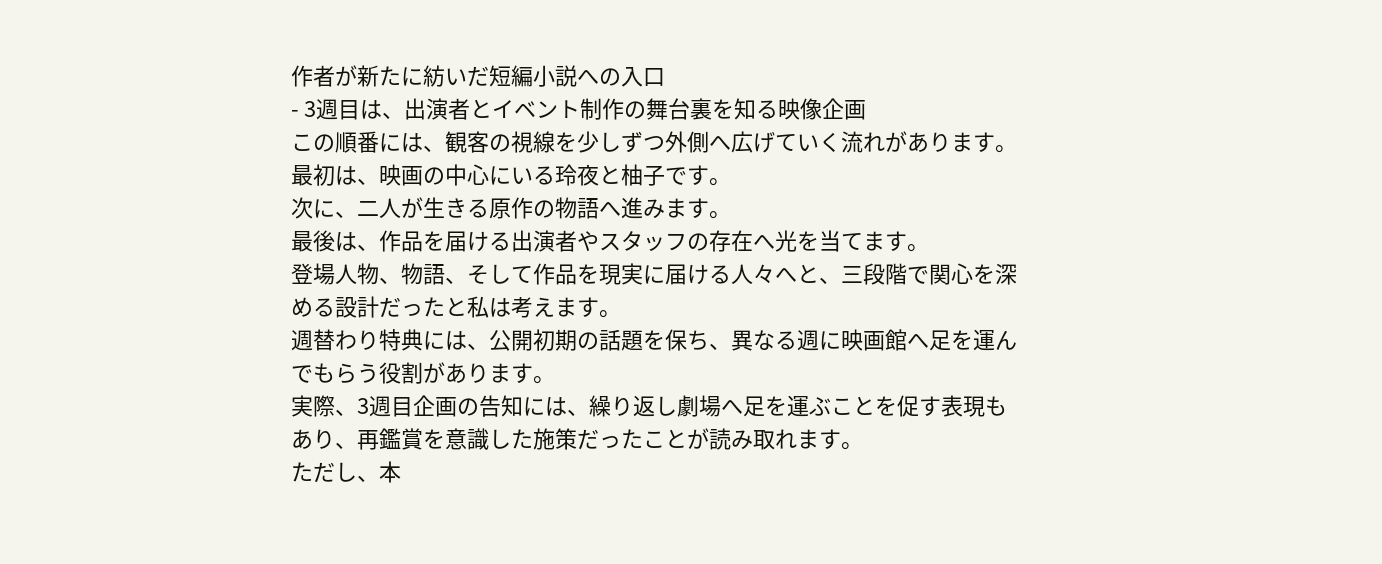作者が新たに紡いだ短編小説への入口
- 3週目は、出演者とイベント制作の舞台裏を知る映像企画
この順番には、観客の視線を少しずつ外側へ広げていく流れがあります。
最初は、映画の中心にいる玲夜と柚子です。
次に、二人が生きる原作の物語へ進みます。
最後は、作品を届ける出演者やスタッフの存在へ光を当てます。
登場人物、物語、そして作品を現実に届ける人々へと、三段階で関心を深める設計だったと私は考えます。
週替わり特典には、公開初期の話題を保ち、異なる週に映画館へ足を運んでもらう役割があります。
実際、3週目企画の告知には、繰り返し劇場へ足を運ぶことを促す表現もあり、再鑑賞を意識した施策だったことが読み取れます。
ただし、本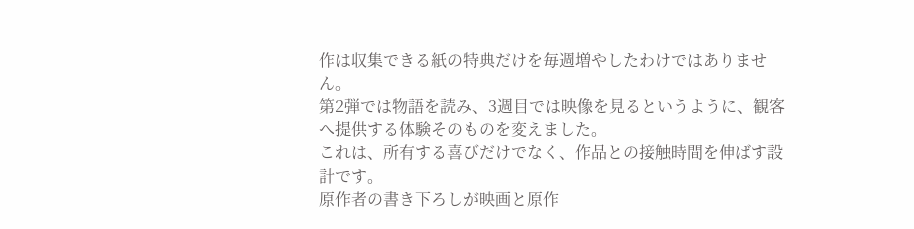作は収集できる紙の特典だけを毎週増やしたわけではありません。
第2弾では物語を読み、3週目では映像を見るというように、観客へ提供する体験そのものを変えました。
これは、所有する喜びだけでなく、作品との接触時間を伸ばす設計です。
原作者の書き下ろしが映画と原作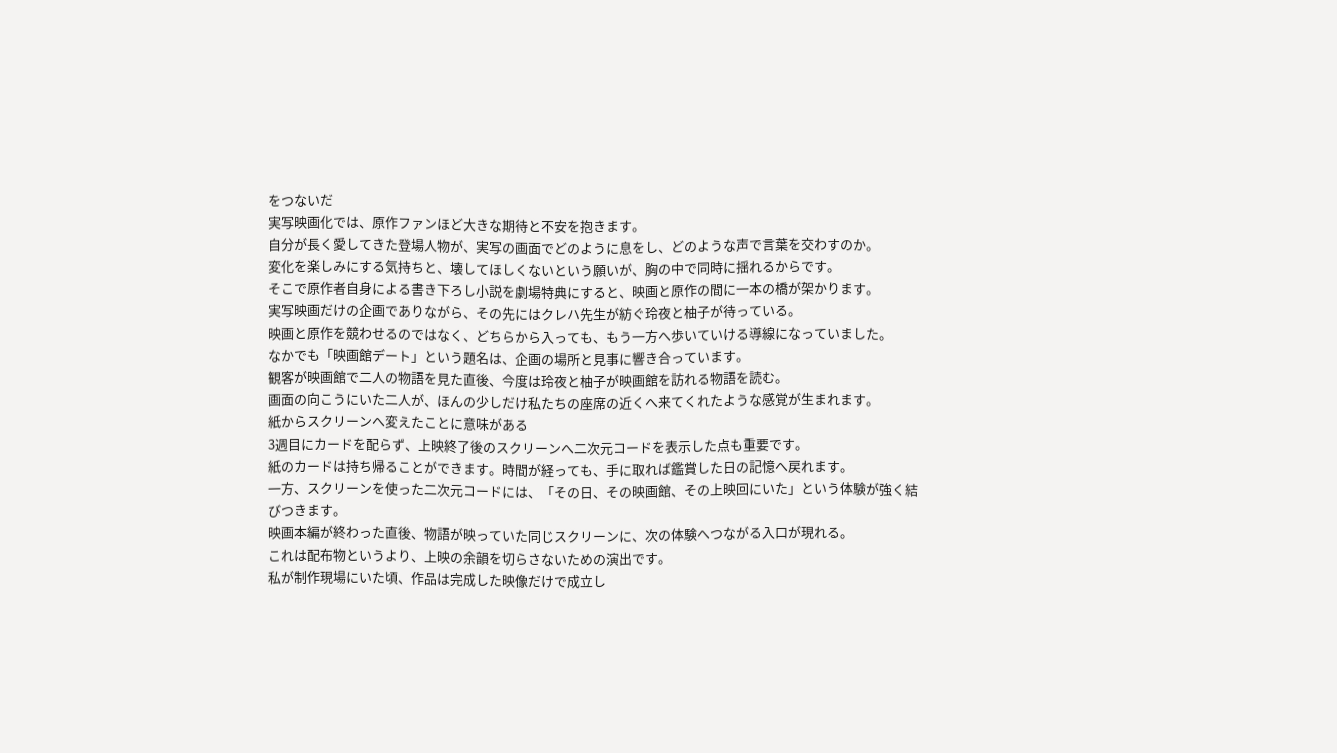をつないだ
実写映画化では、原作ファンほど大きな期待と不安を抱きます。
自分が長く愛してきた登場人物が、実写の画面でどのように息をし、どのような声で言葉を交わすのか。
変化を楽しみにする気持ちと、壊してほしくないという願いが、胸の中で同時に揺れるからです。
そこで原作者自身による書き下ろし小説を劇場特典にすると、映画と原作の間に一本の橋が架かります。
実写映画だけの企画でありながら、その先にはクレハ先生が紡ぐ玲夜と柚子が待っている。
映画と原作を競わせるのではなく、どちらから入っても、もう一方へ歩いていける導線になっていました。
なかでも「映画館デート」という題名は、企画の場所と見事に響き合っています。
観客が映画館で二人の物語を見た直後、今度は玲夜と柚子が映画館を訪れる物語を読む。
画面の向こうにいた二人が、ほんの少しだけ私たちの座席の近くへ来てくれたような感覚が生まれます。
紙からスクリーンへ変えたことに意味がある
3週目にカードを配らず、上映終了後のスクリーンへ二次元コードを表示した点も重要です。
紙のカードは持ち帰ることができます。時間が経っても、手に取れば鑑賞した日の記憶へ戻れます。
一方、スクリーンを使った二次元コードには、「その日、その映画館、その上映回にいた」という体験が強く結びつきます。
映画本編が終わった直後、物語が映っていた同じスクリーンに、次の体験へつながる入口が現れる。
これは配布物というより、上映の余韻を切らさないための演出です。
私が制作現場にいた頃、作品は完成した映像だけで成立し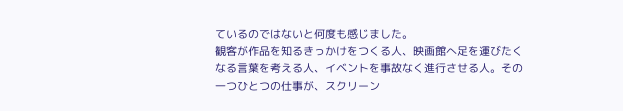ているのではないと何度も感じました。
観客が作品を知るきっかけをつくる人、映画館へ足を運びたくなる言葉を考える人、イベントを事故なく進行させる人。その一つひとつの仕事が、スクリーン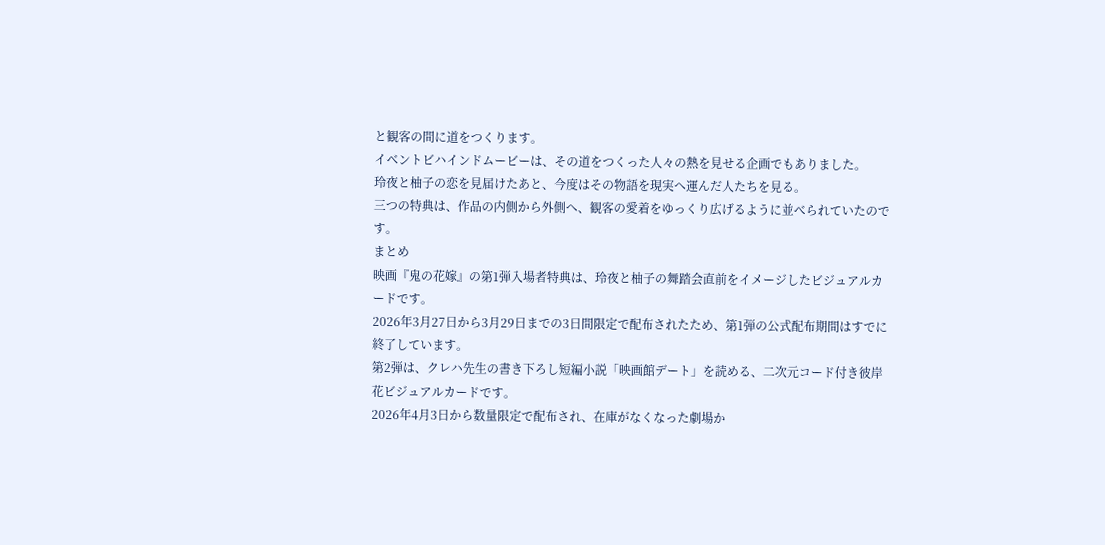と観客の間に道をつくります。
イベントビハインドムービーは、その道をつくった人々の熱を見せる企画でもありました。
玲夜と柚子の恋を見届けたあと、今度はその物語を現実へ運んだ人たちを見る。
三つの特典は、作品の内側から外側へ、観客の愛着をゆっくり広げるように並べられていたのです。
まとめ
映画『鬼の花嫁』の第1弾入場者特典は、玲夜と柚子の舞踏会直前をイメージしたビジュアルカードです。
2026年3月27日から3月29日までの3日間限定で配布されたため、第1弾の公式配布期間はすでに終了しています。
第2弾は、クレハ先生の書き下ろし短編小説「映画館デート」を読める、二次元コード付き彼岸花ビジュアルカードです。
2026年4月3日から数量限定で配布され、在庫がなくなった劇場か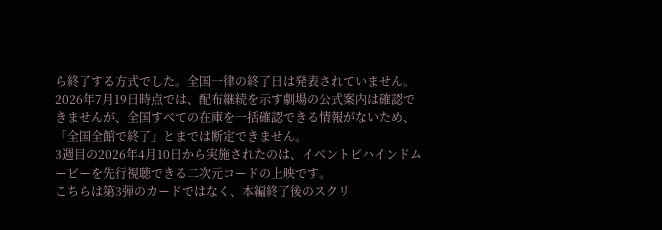ら終了する方式でした。全国一律の終了日は発表されていません。
2026年7月19日時点では、配布継続を示す劇場の公式案内は確認できませんが、全国すべての在庫を一括確認できる情報がないため、「全国全館で終了」とまでは断定できません。
3週目の2026年4月10日から実施されたのは、イベントビハインドムービーを先行視聴できる二次元コードの上映です。
こちらは第3弾のカードではなく、本編終了後のスクリ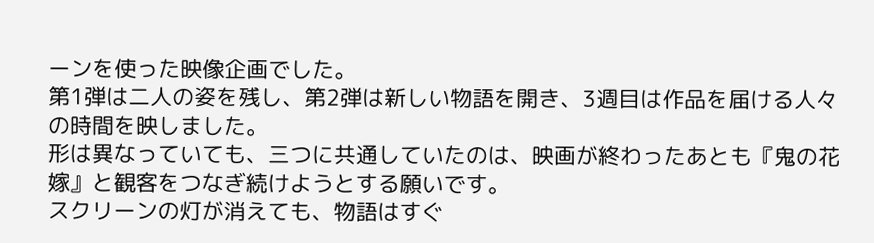ーンを使った映像企画でした。
第1弾は二人の姿を残し、第2弾は新しい物語を開き、3週目は作品を届ける人々の時間を映しました。
形は異なっていても、三つに共通していたのは、映画が終わったあとも『鬼の花嫁』と観客をつなぎ続けようとする願いです。
スクリーンの灯が消えても、物語はすぐ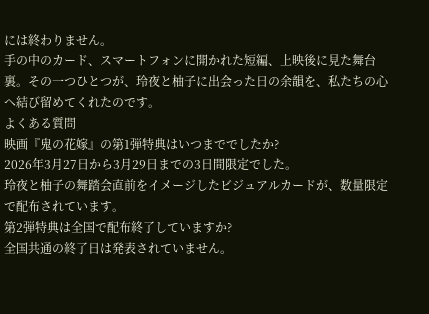には終わりません。
手の中のカード、スマートフォンに開かれた短編、上映後に見た舞台裏。その一つひとつが、玲夜と柚子に出会った日の余韻を、私たちの心へ結び留めてくれたのです。
よくある質問
映画『鬼の花嫁』の第1弾特典はいつまででしたか?
2026年3月27日から3月29日までの3日間限定でした。
玲夜と柚子の舞踏会直前をイメージしたビジュアルカードが、数量限定で配布されています。
第2弾特典は全国で配布終了していますか?
全国共通の終了日は発表されていません。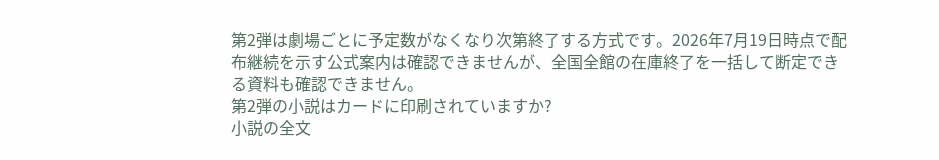第2弾は劇場ごとに予定数がなくなり次第終了する方式です。2026年7月19日時点で配布継続を示す公式案内は確認できませんが、全国全館の在庫終了を一括して断定できる資料も確認できません。
第2弾の小説はカードに印刷されていますか?
小説の全文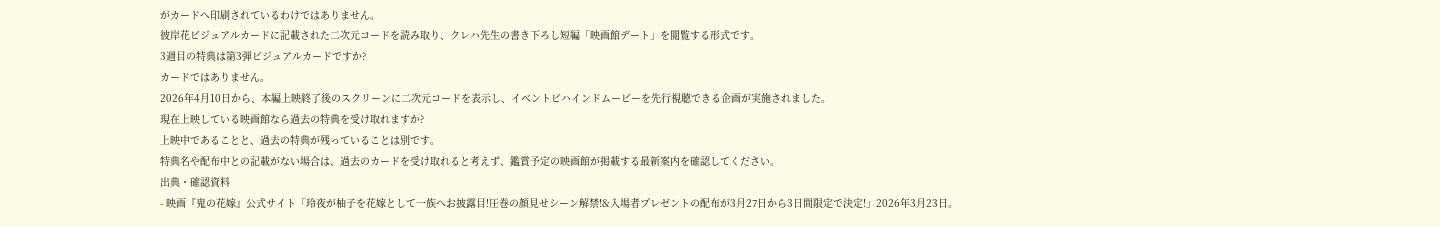がカードへ印刷されているわけではありません。
彼岸花ビジュアルカードに記載された二次元コードを読み取り、クレハ先生の書き下ろし短編「映画館デート」を閲覧する形式です。
3週目の特典は第3弾ビジュアルカードですか?
カードではありません。
2026年4月10日から、本編上映終了後のスクリーンに二次元コードを表示し、イベントビハインドムービーを先行視聴できる企画が実施されました。
現在上映している映画館なら過去の特典を受け取れますか?
上映中であることと、過去の特典が残っていることは別です。
特典名や配布中との記載がない場合は、過去のカードを受け取れると考えず、鑑賞予定の映画館が掲載する最新案内を確認してください。
出典・確認資料
- 映画『鬼の花嫁』公式サイト「玲夜が柚子を花嫁として一族へお披露目!圧巻の顔見せシーン解禁!&入場者プレゼントの配布が3月27日から3日間限定で決定!」2026年3月23日。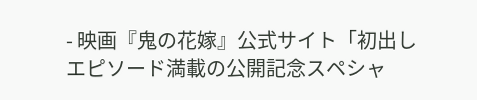- 映画『鬼の花嫁』公式サイト「初出しエピソード満載の公開記念スペシャ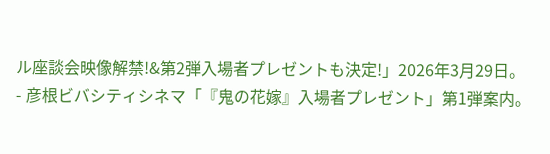ル座談会映像解禁!&第2弾入場者プレゼントも決定!」2026年3月29日。
- 彦根ビバシティシネマ「『鬼の花嫁』入場者プレゼント」第1弾案内。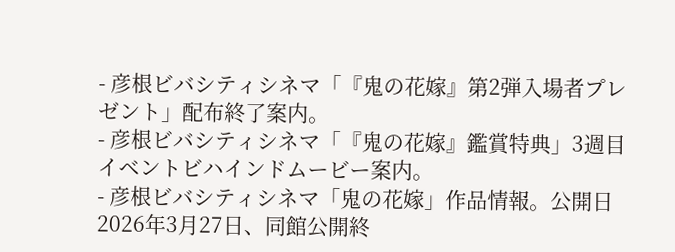- 彦根ビバシティシネマ「『鬼の花嫁』第2弾入場者プレゼント」配布終了案内。
- 彦根ビバシティシネマ「『鬼の花嫁』鑑賞特典」3週目イベントビハインドムービー案内。
- 彦根ビバシティシネマ「鬼の花嫁」作品情報。公開日2026年3月27日、同館公開終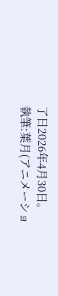了日2026年4月30日。
執筆:葉月(アニメーショ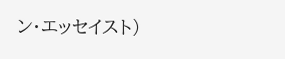ン・エッセイスト)